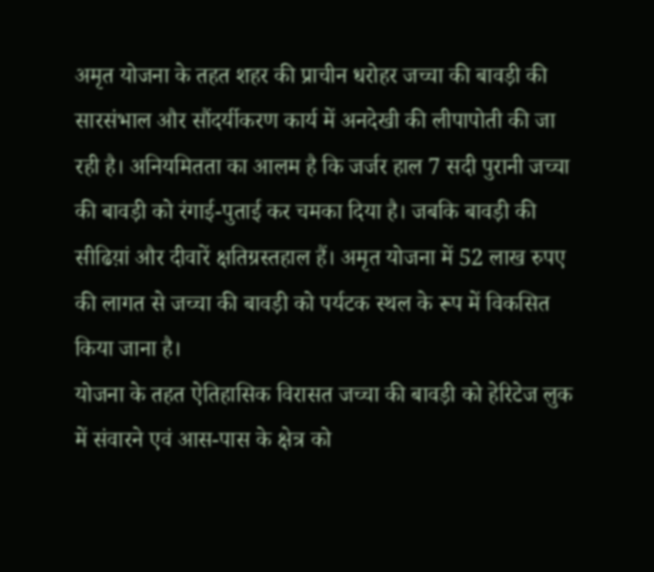अमृत योजना के तहत शहर की प्राचीन धरोहर जच्चा की बावड़ी की सारसंभाल और सौंदर्यीकरण कार्य में अनदेखी की लीपापोती की जा रही है। अनियमितता का आलम है कि जर्जर हाल 7 सदी पुरानी जच्चा की बावड़ी को रंगाई-पुताई कर चमका दिया है। जबकि बावड़ी की सीढिय़ां और दीवारें क्षतिग्रस्तहाल हैं। अमृत योजना में 52 लाख रुपए की लागत से जच्चा की बावड़ी को पर्यटक स्थल के रूप में विकसित किया जाना है।
योजना के तहत ऐतिहासिक विरासत जच्चा की बावड़ी को हेरिटेज लुक में संवारने एवं आस-पास के क्षेत्र को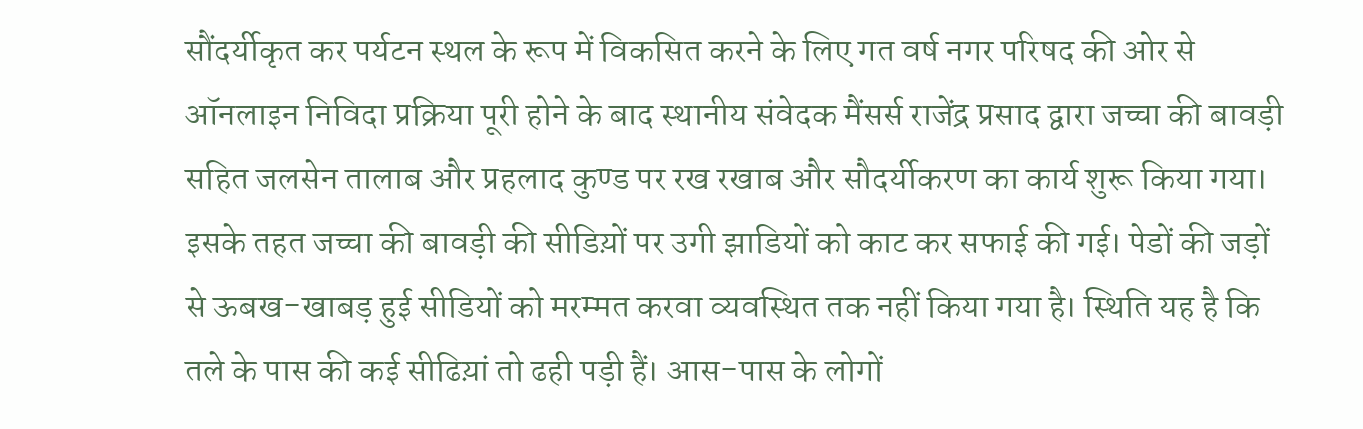सौंदर्यीकृत कर पर्यटन स्थल के रूप में विकसित करने के लिए गत वर्ष नगर परिषद की ओर से ऑनलाइन निविदा प्रक्रिया पूरी होने के बाद स्थानीय संवेदक मैंसर्स राजेंद्र प्रसाद द्वारा जच्चा की बावड़ी सहित जलसेन तालाब और प्रहलाद कुण्ड पर रख रखाब और सौदर्यीकरण का कार्य शुरू किया गया। इसके तहत जच्चा की बावड़ी की सीडिय़ों पर उगी झाडियों को काट कर सफाई की गई। पेडों की जड़ों से ऊबख-खाबड़ हुई सीडियों को मरम्मत करवा व्यवस्थित तक नहीं किया गया है। स्थिति यह है कि तले के पास की कई सीढिय़ां तो ढही पड़ी हैं। आस-पास के लोगों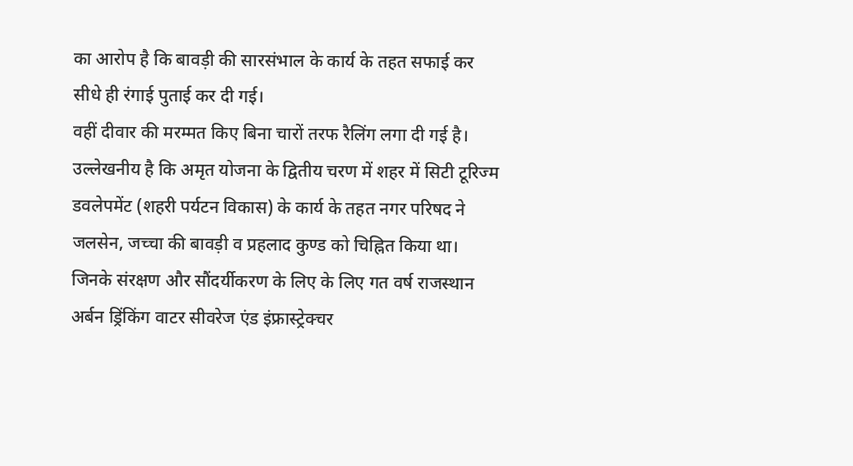का आरोप है कि बावड़ी की सारसंभाल के कार्य के तहत सफाई कर सीधे ही रंगाई पुताई कर दी गई।
वहीं दीवार की मरम्मत किए बिना चारों तरफ रैलिंग लगा दी गई है। उल्लेखनीय है कि अमृत योजना के द्वितीय चरण में शहर में सिटी टूरिज्म डवलेपमेंट (शहरी पर्यटन विकास) के कार्य के तहत नगर परिषद ने जलसेन, जच्चा की बावड़ी व प्रहलाद कुण्ड को चिह्नित किया था। जिनके संरक्षण और सौंदर्यीकरण के लिए के लिए गत वर्ष राजस्थान अर्बन ड्रिंकिंग वाटर सीवरेज एंड इंफ्रास्ट्रेक्चर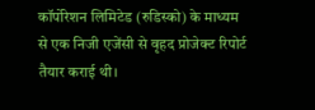कॉर्पोरेशन लिमिटेड (रुडिस्को) के माध्यम से एक निजी एजेंसी से वृहद प्रोजेक्ट रिपोर्ट तैयार कराई थी।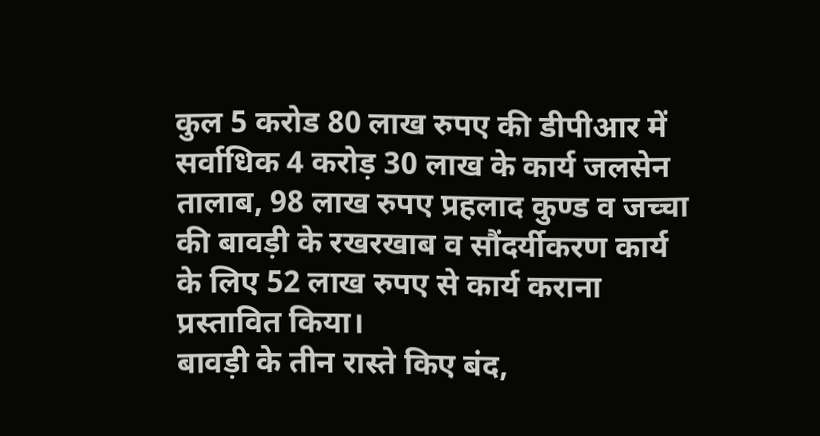कुल 5 करोड 80 लाख रुपए की डीपीआर में सर्वाधिक 4 करोड़ 30 लाख के कार्य जलसेन तालाब, 98 लाख रुपए प्रहलाद कुण्ड व जच्चा की बावड़ी के रखरखाब व सौंदर्यीकरण कार्य के लिए 52 लाख रुपए से कार्य कराना प्रस्तावित किया।
बावड़ी के तीन रास्ते किए बंद,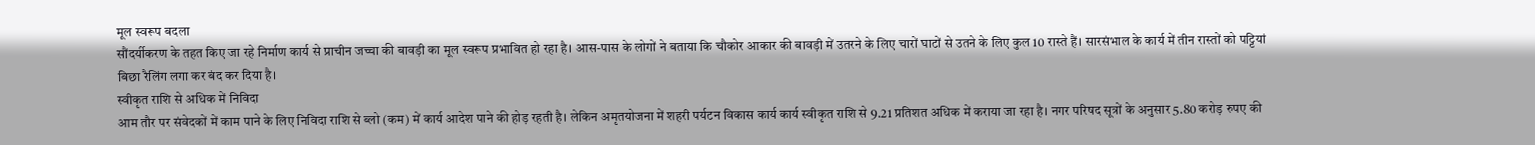मूल स्वरूप बदला
सौंदर्यीकरण के तहत किए जा रहे निर्माण कार्य से प्राचीन जच्चा की बावड़ी का मूल स्वरूप प्रभावित हो रहा है। आस-पास के लोगों ने बताया कि चौकोर आकार की बावड़ी में उतरने के लिए चारों घाटों से उतने के लिए कुल 10 रास्ते हैं। सारसंभाल के कार्य में तीन रास्तों को पट्टियां बिछा रैलिंग लगा कर बंद कर दिया है।
स्वीकृत राशि से अधिक में निविदा
आम तौर पर संवेदकों में काम पाने के लिए निविदा राशि से ब्लो (कम) में कार्य आदेश पाने की होड़ रहती है। लेकिन अमृतयोजना में शहरी पर्यटन विकास कार्य कार्य स्वीकृत राशि से 9.21 प्रतिशत अधिक में कराया जा रहा है। नगर परिषद सूत्रों के अनुसार 5.80 करोड़ रुपए की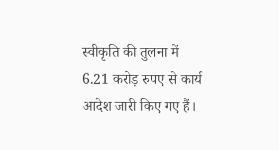स्वीकृति की तुलना में 6.21 करोड़ रुपए से कार्य आदेश जारी किए गए हैं।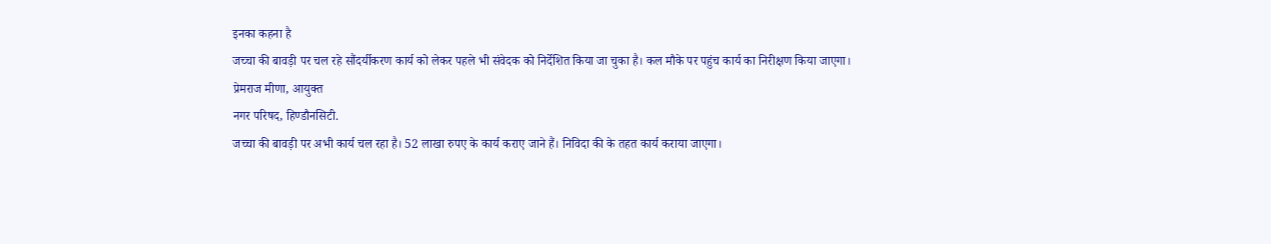इनका कहना है
जच्चा की बावड़ी पर चल रहे सौंदर्यीकरण कार्य को लेकर पहले भी संवेदक को निर्देशित किया जा चुका है। कल मौके पर पहुंच कार्य का निरीक्षण किया जाएगा।
प्रेमराज मीणा, आयुक्त
नगर परिषद, हिण्डौनसिटी.
जच्चा की बावड़ी पर अभी कार्य चल रहा है। 52 लाखा रुपए के कार्य कराए जाने हैं। निविदा की के तहत कार्य कराया जाएगा।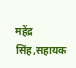महेंद्र सिंह,सहायक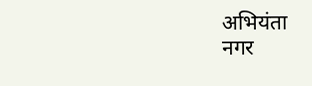अभियंता
नगर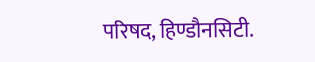परिषद, हिण्डौनसिटी.